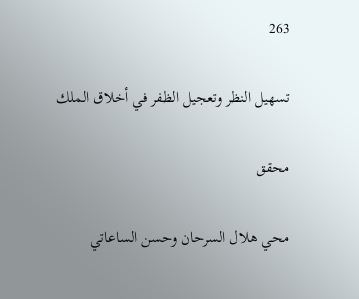263

تسهيل النظر وتعجيل الظفر في أخلاق الملك

محقق

محي هلال السرحان وحسن الساعاتي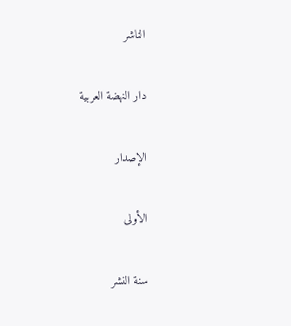الناشر

دار النهضة العربية

الإصدار

الأولى

سنة النشر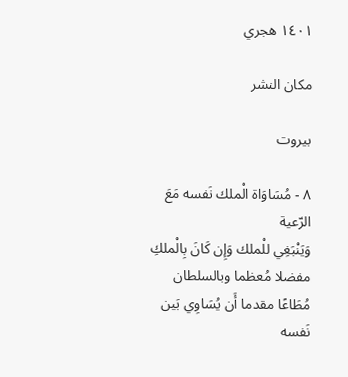١٤٠١ هجري

مكان النشر

بيروت

٨ - مُسَاوَاة الْملك نَفسه مَعَ الرّعية
وَيَنْبَغِي للْملك وَإِن كَانَ بِالْملكِ مفضلا مُعظما وبالسلطان مُطَاعًا مقدما أَن يُسَاوِي بَين نَفسه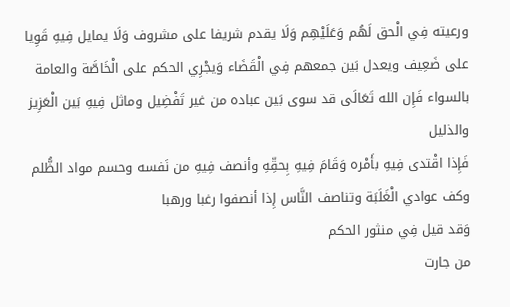ورعيته فِي الْحق لَهُم وَعَلَيْهِم وَلَا يقدم شريفا على مشروف وَلَا يمايل فِيهِ قَوِيا على ضَعِيف ويعدل بَين جمعهم فِي الْقَضَاء وَيجْرِي الحكم على الْخَاصَّة والعامة بالسواء فَإِن الله تَعَالَى قد سوى بَين عباده من غير تَفْضِيل وماثل فِيهِ بَين الْعَزِيز والذليل
فَإِذا اقْتدى فِيهِ بأَمْره وَقَامَ فِيهِ بِحقِّهِ وأنصف فِيهِ من نَفسه وحسم مواد الظُّلم وكف عوادي الْغَلَبَة وتناصف النَّاس إِذا أنصفوا رغبا ورهبا
وَقد قيل فِي منثور الحكم
من جارت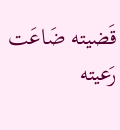قَضيته ضَاعَت رَعيته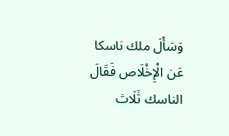وَسَأَلَ ملك ناسكا عَن الْإِخْلَاص فَقَالَ الناسك ثَلَاث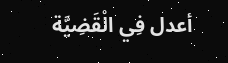أعدل فِي الْقَضِيَّة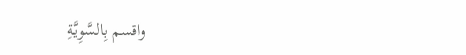واقسم بِالسَّوِيَّةِ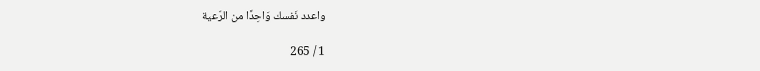واعدد نَفسك وَاحِدًا من الرّعية

1 / 265